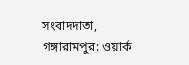সংবাদদাতা, গঙ্গারামপুর: ওয়ার্ক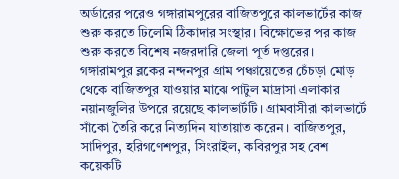অর্ডারের পরেও গঙ্গারামপুরের বাজিতপুরে কালভার্টের কাজ শুরু করতে ঢিলেমি ঠিকাদার সংস্থার। বিক্ষোভের পর কাজ শুরু করতে বিশেষ নজরদারি জেলা পূর্ত দপ্তরের। গঙ্গারামপুর ব্লকের নন্দনপুর গ্রাম পঞ্চায়েতের চেঁচড়া মোড় থেকে বাজিতপুর যাওয়ার মাঝে পাটুল মাদ্রাসা এলাকার নয়ানজুলির উপরে রয়েছে কালভার্টটি। গ্রামবাসীরা কালভার্টে সাঁকো তৈরি করে নিত্যদিন যাতায়াত করেন। বাজিতপুর, সাদিপুর, হরিগণেশপুর, সিংরাইল, কবিরপুর সহ বেশ কয়েকটি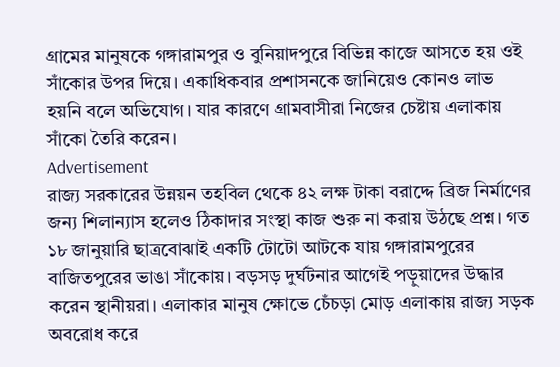গ্রামের মানুষকে গঙ্গারামপুর ও বুনিয়াদপুরে বিভিন্ন কাজে আসতে হয় ওই সাঁকোর উপর দিয়ে। একাধিকবার প্রশাসনকে জানিয়েও কোনও লাভ হয়নি বলে অভিযোগ। যার কারণে গ্রামবাসীরা নিজের চেষ্টায় এলাকায় সাঁকো তৈরি করেন।
Advertisement
রাজ্য সরকারের উন্নয়ন তহবিল থেকে ৪২ লক্ষ টাকা বরাদ্দে ব্রিজ নির্মাণের জন্য শিলান্যাস হলেও ঠিকাদার সংস্থা কাজ শুরু না করায় উঠছে প্রশ্ন। গত ১৮ জানুয়ারি ছাত্রবোঝাই একটি টোটো আটকে যায় গঙ্গারামপুরের বাজিতপুরের ভাঙা সাঁকোয়। বড়সড় দুর্ঘটনার আগেই পড়ুয়াদের উদ্ধার করেন স্থানীয়রা। এলাকার মানুষ ক্ষোভে চেঁচড়া মোড় এলাকায় রাজ্য সড়ক অবরোধ করে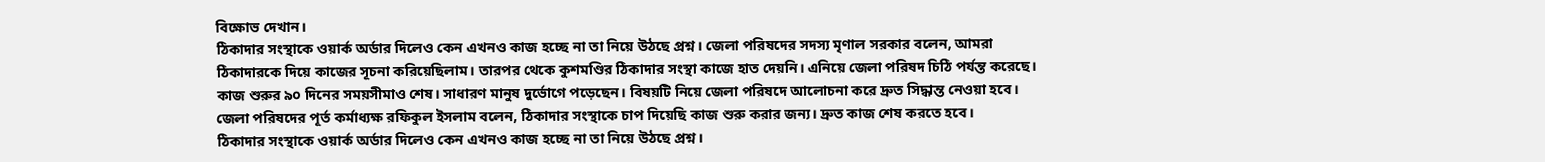বিক্ষোভ দেখান।
ঠিকাদার সংস্থাকে ওয়ার্ক অর্ডার দিলেও কেন এখনও কাজ হচ্ছে না তা নিয়ে উঠছে প্রশ্ন। জেলা পরিষদের সদস্য মৃণাল সরকার বলেন, আমরা ঠিকাদারকে দিয়ে কাজের সূচনা করিয়েছিলাম। তারপর থেকে কুশমণ্ডির ঠিকাদার সংস্থা কাজে হাত দেয়নি। এনিয়ে জেলা পরিষদ চিঠি পর্যন্ত করেছে। কাজ শুরুর ৯০ দিনের সময়সীমাও শেষ। সাধারণ মানুষ দুর্ভোগে পড়েছেন। বিষয়টি নিয়ে জেলা পরিষদে আলোচনা করে দ্রুত সিদ্ধান্ত নেওয়া হবে। জেলা পরিষদের পূর্ত কর্মাধ্যক্ষ রফিকুল ইসলাম বলেন, ঠিকাদার সংস্থাকে চাপ দিয়েছি কাজ শুরু করার জন্য। দ্রুত কাজ শেষ করতে হবে।
ঠিকাদার সংস্থাকে ওয়ার্ক অর্ডার দিলেও কেন এখনও কাজ হচ্ছে না তা নিয়ে উঠছে প্রশ্ন।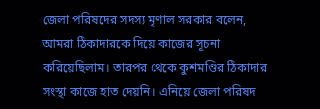জেলা পরিষদের সদস্য মৃণাল সরকার বলেন, আমরা ঠিকাদারকে দিয়ে কাজের সূচনা করিয়েছিলাম। তারপর থেকে কুশমণ্ডির ঠিকাদার সংস্থা কাজে হাত দেয়নি। এনিয়ে জেলা পরিষদ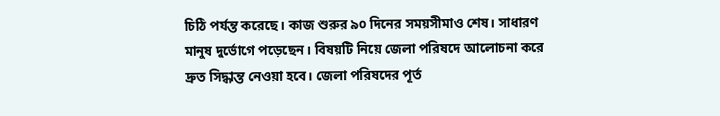চিঠি পর্যন্ত করেছে। কাজ শুরুর ৯০ দিনের সময়সীমাও শেষ। সাধারণ মানুষ দুর্ভোগে পড়েছেন। বিষয়টি নিয়ে জেলা পরিষদে আলোচনা করে দ্রুত সিদ্ধান্ত নেওয়া হবে। জেলা পরিষদের পূর্ত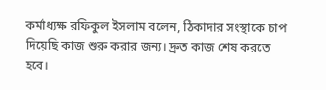কর্মাধ্যক্ষ রফিকুল ইসলাম বলেন, ঠিকাদার সংস্থাকে চাপ দিয়েছি কাজ শুরু করার জন্য। দ্রুত কাজ শেষ করতে হবে।